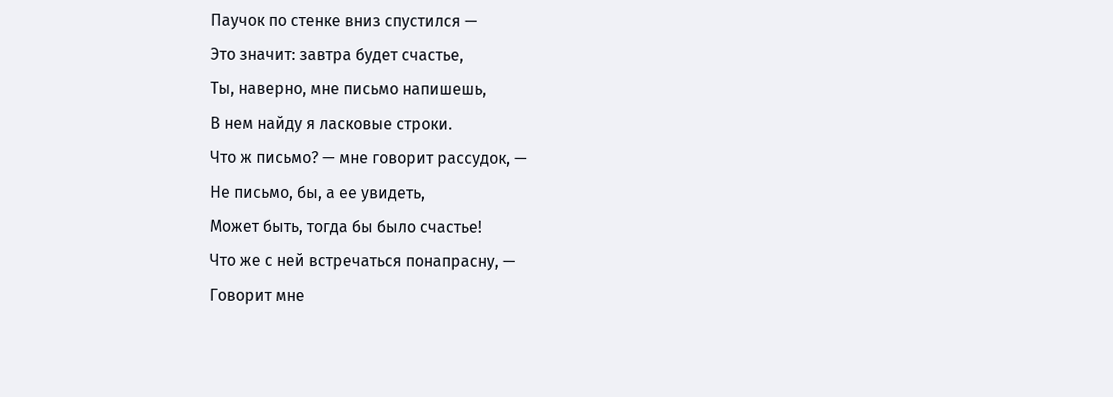Паучок по стенке вниз спустился —
Это значит: завтра будет счастье,
Ты, наверно, мне письмо напишешь,
В нем найду я ласковые строки.
Что ж письмо? — мне говорит рассудок, —
Не письмо, бы, а ее увидеть,
Может быть, тогда бы было счастье!
Что же с ней встречаться понапрасну, —
Говорит мне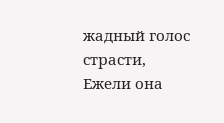жадный голос страсти,
Ежели она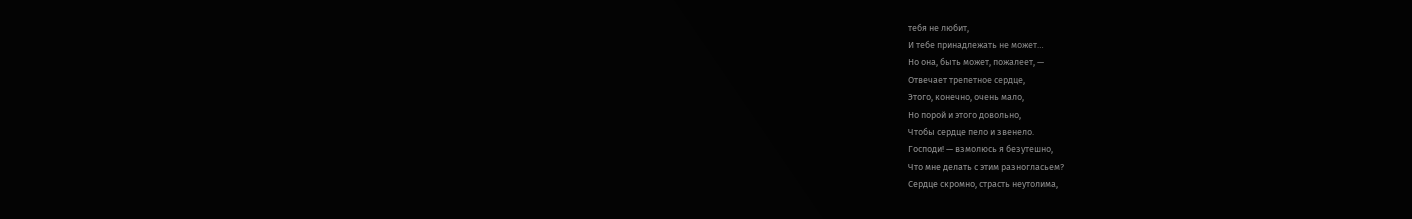тебя не любит,
И тебе принадлежать не может…
Но она, быть может, пожалеет, —
Отвечает трепетное сердце,
Этого, конечно, очень мало,
Но порой и этого довольно,
Чтобы сердце пело и звенело.
Господи! — взмолюсь я безутешно,
Что мне делать с этим разногласьем?
Сердце скромно, страсть неутолима,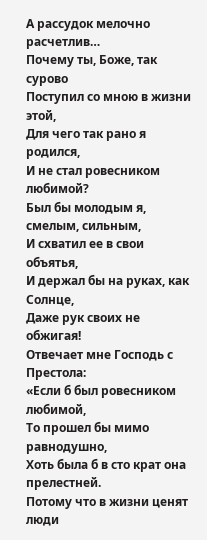А рассудок мелочно расчетлив…
Почему ты, Боже, так сурово
Поступил со мною в жизни этой,
Для чего так рано я родился,
И не стал ровесником любимой?
Был бы молодым я, смелым, сильным,
И схватил ее в свои объятья,
И держал бы на руках, как Солнце,
Даже рук своих не обжигая!
Отвечает мне Господь с Престола:
«Если б был ровесником любимой,
То прошел бы мимо равнодушно,
Хоть была б в сто крат она прелестней.
Потому что в жизни ценят люди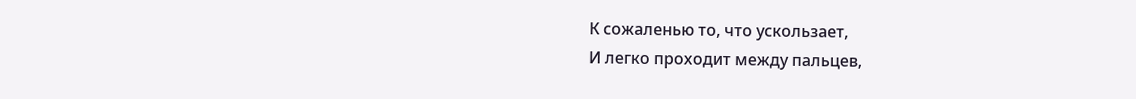К сожаленью то, что ускользает,
И легко проходит между пальцев,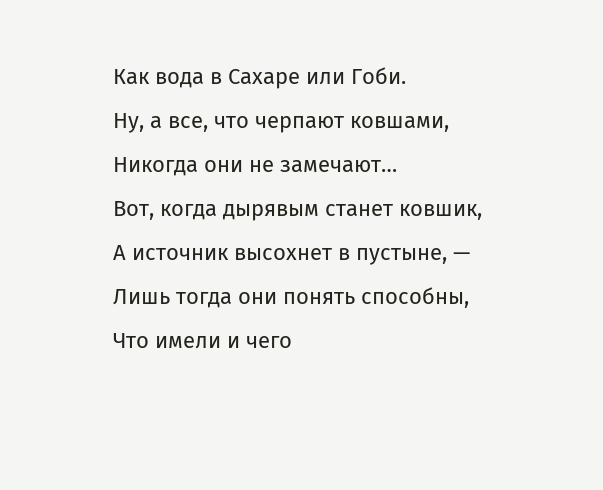Как вода в Сахаре или Гоби.
Ну, а все, что черпают ковшами,
Никогда они не замечают…
Вот, когда дырявым станет ковшик,
А источник высохнет в пустыне, —
Лишь тогда они понять способны,
Что имели и чего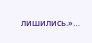лишились.»…